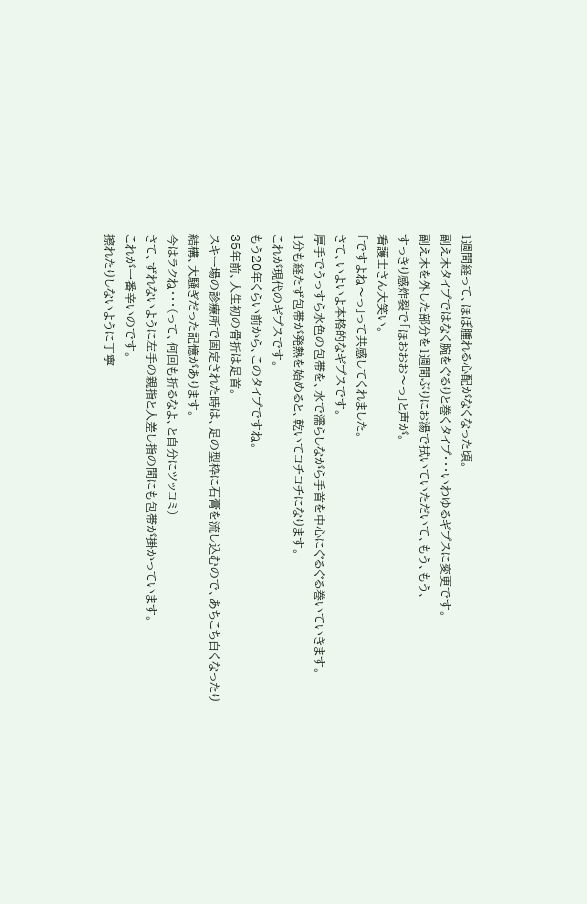1週間経って、ほぼ腫れる心配がなくなった頃。
副え木タイプではなく腕をぐるりと巻くタイプ・・・いわゆるギプスに変更です。
副え木を外した部分を1週間ぶりにお湯で拭いていただいて、もう、もう、
すっきり感炸裂で「ほおおお〜っ」と声が。
看護士さん大笑い。
「ですよね〜っ」って共感してくれました。
さて、いよいよ本格的なギプスです。
厚手でうっすら水色の包帯を、水で濡らしながら手首を中心にぐるぐる巻いていきます。
1分も経たず包帯が発熱を始めると、乾いてコチコチになります。
これが現代のギプスです。
もう20年くらい前から、このタイプですね。
35年前、人生初の骨折は足首。
スキー場の診療所で固定された時は、足の型枠に石膏を流し込むので、あちこち白くなったり
結構、大騒ぎだった記憶があります。
今はラクね・・・(って、何回も折るなよ、と自分にツッコミ)
さて、ずれないように左手の親指と人差し指の間にも包帯が掛かっています。
これが一番辛いのです。
擦れたりしないように丁寧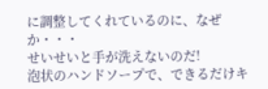に調整してくれているのに、なぜか・・・
せいせいと手が洗えないのだ!
泡状のハンドソープで、できるだけキ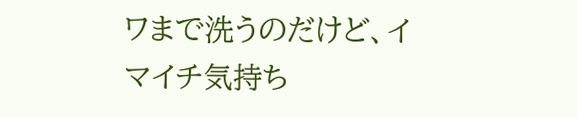ワまで洗うのだけど、イマイチ気持ち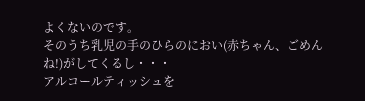よくないのです。
そのうち乳児の手のひらのにおい(赤ちゃん、ごめんね!)がしてくるし・・・
アルコールティッシュを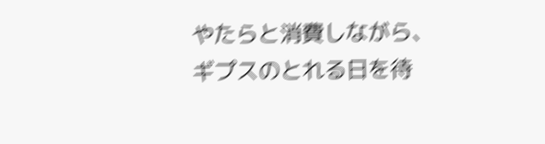やたらと消費しながら、ギプスのとれる日を待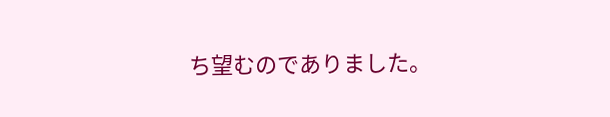ち望むのでありました。